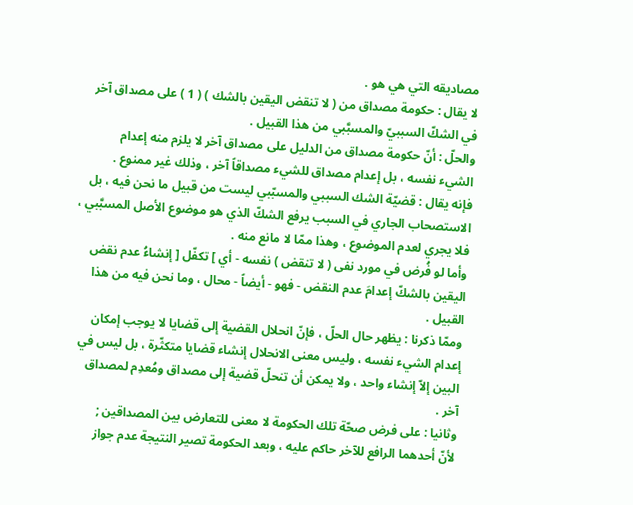مصاديقه التي هي هو .
لا يقال : حكومة مصداق من ( لا تنقض اليقين بالشك ) ( 1 ) على مصداق آخر
في الشكّ السببيّ والمسبَّبي من هذا القبيل .
والحلّ : أنّ حكومة مصداق من الدليل على مصداق آخر لا يلزم منه إعدام
الشيء نفسه ، بل إعدام مصداق للشيء مصداقاً آخر ، وذلك غير ممنوع .
فإنه يقال : قضيّة الشك السببي والمسبّبي ليست من قبيل ما نحن فيه ، بل
الاستصحاب الجاري في السبب يرفع الشكّ الذي هو موضوع الأصل المسبَّبي ،
فلا يجري لعدم الموضوع ، وهذا ممّا لا مانع منه .
وأما لو فُرض في مورد نفى ( لا تنقض ) نفسه - أي ] تكفّل [ إنشاءُ عدم نقض
اليقين بالشكّ إعدامَ عدم النقض - فهو - أيضاً - محال ، وما نحن فيه من هذا
القبيل .
وممّا ذكرنا : يظهر حال الحلّ ، فإنّ انحلال القضية إلى قضايا لا يوجب إمكان
إعدام الشيء نفسه ، وليس معنى الانحلال إنشاء قضايا متكثّرة ، بل ليس في
البين إلاّ إنشاء واحد ، ولا يمكن أن تنحلّ قضية إلى مصداق ومُعدِم لمصداق
آخر .
وثانيا : على فرض صحّة تلك الحكومة لا معنى للتعارض بين المصداقين ;
لأنّ أحدهما الرافع للآخر حاكم عليه ، وبعد الحكومة تصير النتيجة عدم جواز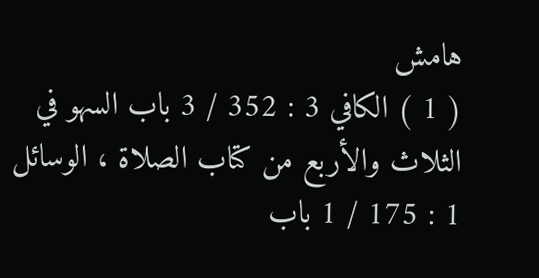هامش
( 1 ) الكافي 3 : 352 / 3 باب السهو في الثلاث والأربع من كتاب الصلاة ، الوسائل 1 : 175 / 1 باب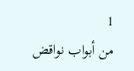1
من أبواب نواقض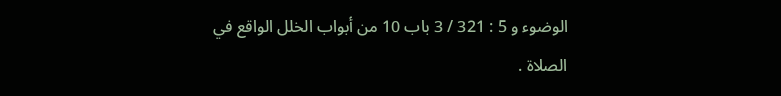الوضوء و 5 : 321 / 3 باب 10 من أبواب الخلل الواقع في الصلاة .